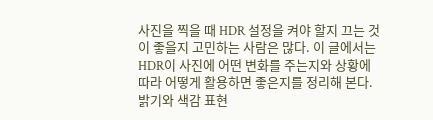사진을 찍을 때 HDR 설정을 켜야 할지 끄는 것이 좋을지 고민하는 사람은 많다. 이 글에서는 HDR이 사진에 어떤 변화를 주는지와 상황에 따라 어떻게 활용하면 좋은지를 정리해 본다. 밝기와 색감 표현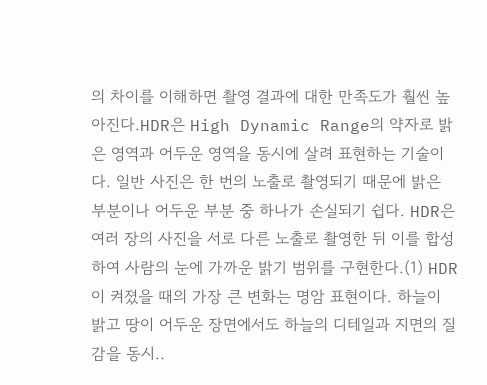의 차이를 이해하면 촬영 결과에 대한 만족도가 훨씬 높아진다.HDR은 High Dynamic Range의 약자로 밝은 영역과 어두운 영역을 동시에 살려 표현하는 기술이다. 일반 사진은 한 번의 노출로 촬영되기 때문에 밝은 부분이나 어두운 부분 중 하나가 손실되기 쉽다. HDR은 여러 장의 사진을 서로 다른 노출로 촬영한 뒤 이를 합성하여 사람의 눈에 가까운 밝기 범위를 구현한다.(1) HDR이 켜졌을 때의 가장 큰 변화는 명암 표현이다. 하늘이 밝고 땅이 어두운 장면에서도 하늘의 디테일과 지면의 질감을 동시..